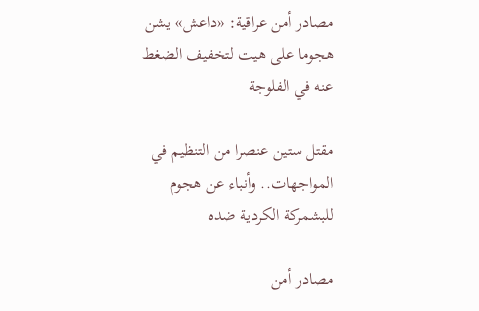مصادر أمن عراقية: «داعش» يشن هجوما على هيت لتخفيف الضغط عنه في الفلوجة

مقتل ستين عنصرا من التنظيم في المواجهات.. وأنباء عن هجوم للبشمركة الكردية ضده

مصادر أمن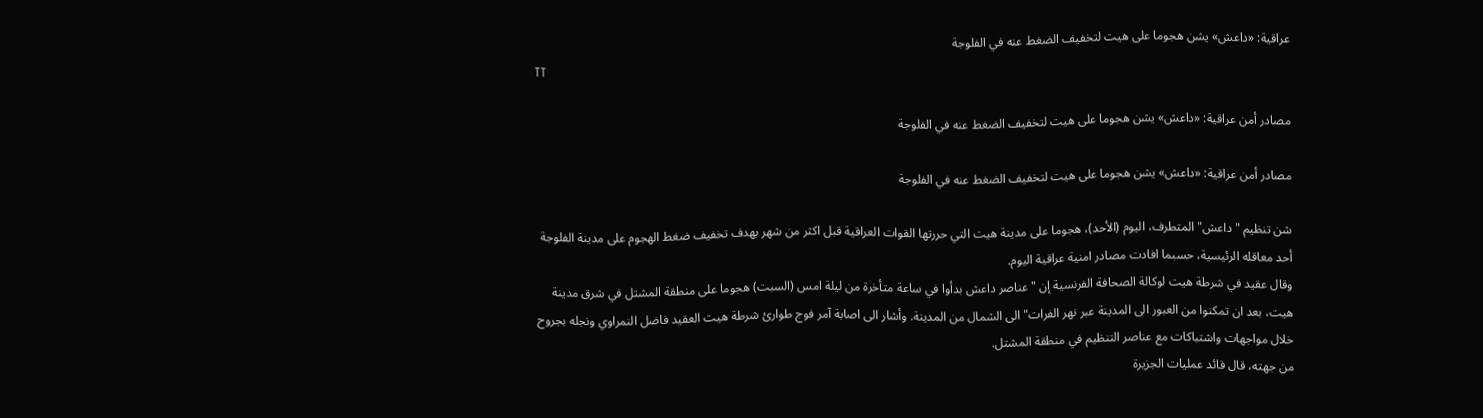عراقية: «داعش» يشن هجوما على هيت لتخفيف الضغط عنه في الفلوجة
TT

مصادر أمن عراقية: «داعش» يشن هجوما على هيت لتخفيف الضغط عنه في الفلوجة

مصادر أمن عراقية: «داعش» يشن هجوما على هيت لتخفيف الضغط عنه في الفلوجة

شن تنظيم "داعش" المتطرف، اليوم (الأحد)، هجوما على مدينة هيت التي حررتها القوات العراقية قبل اكثر من شهر بهدف تخفيف ضغط الهجوم على مدينة الفلوجة أحد معاقله الرئيسية، حسبما افادت مصادر امنية عراقية اليوم.
وقال عقيد في شرطة هيت لوكالة الصحافة الفرنسية إن "عناصر داعش بدأوا في ساعة متأخرة من ليلة امس (السبت) هجوما على منطقة المشتل في شرق مدينة هيت، بعد ان تمكنوا من العبور الى المدينة عبر نهر الفرات" الى الشمال من المدينة. وأشار الى اصابة آمر فوج طوارئ شرطة هيت العقيد فاضل النمراوي ونجله بجروح خلال مواجهات واشتباكات مع عناصر التنظيم في منطقة المشتل.
من جهته، قال قائد عمليات الجزيرة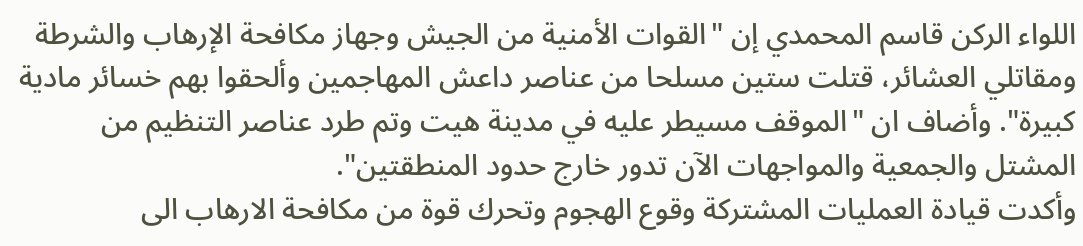اللواء الركن قاسم المحمدي إن "القوات الأمنية من الجيش وجهاز مكافحة الإرهاب والشرطة ومقاتلي العشائر، قتلت ستين مسلحا من عناصر داعش المهاجمين وألحقوا بهم خسائر مادية كبيرة". وأضاف ان "الموقف مسيطر عليه في مدينة هيت وتم طرد عناصر التنظيم من المشتل والجمعية والمواجهات الآن تدور خارج حدود المنطقتين".
وأكدت قيادة العمليات المشتركة وقوع الهجوم وتحرك قوة من مكافحة الارهاب الى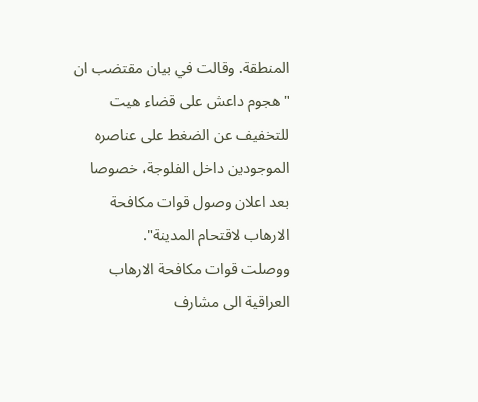المنطقة. وقالت في بيان مقتضب ان "هجوم داعش على قضاء هيت للتخفيف عن الضغط على عناصره الموجودين داخل الفلوجة، خصوصا بعد اعلان وصول قوات مكافحة الارهاب لاقتحام المدينة".
ووصلت قوات مكافحة الارهاب العراقية الى مشارف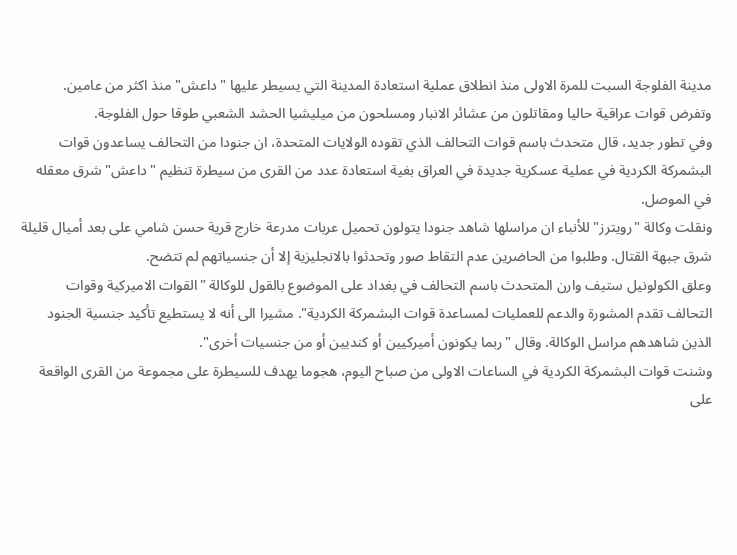مدينة الفلوجة السبت للمرة الاولى منذ انطلاق عملية استعادة المدينة التي يسيطر عليها "داعش" منذ اكثر من عامين.
وتفرض قوات عراقية حاليا ومقاتلون من عشائر الانبار ومسلحون من ميليشيا الحشد الشعبي طوقا حول الفلوجة.
وفي تطور جديد، قال متحدث باسم قوات التحالف الذي تقوده الولايات المتحدة، ان جنودا من التحالف يساعدون قوات البشمركة الكردية في عملية عسكرية جديدة في العراق بغية استعادة عدد من القرى من سيطرة تنظيم "داعش" شرق معقله في الموصل.
ونقلت وكالة "رويترز" للأنباء ان مراسلها شاهد جنودا يتولون تحميل عربات مدرعة خارج قرية حسن شامي على بعد أميال قليلة شرق جبهة القتال. وطلبوا من الحاضرين عدم التقاط صور وتحدثوا بالانجليزية إلا أن جنسياتهم لم تتضح.
وعلق الكولونيل ستيف وارن المتحدث باسم التحالف في بغداد على الموضوع بالقول للوكالة "القوات الاميركية وقوات التحالف تقدم المشورة والدعم للعمليات لمساعدة قوات البشمركة الكردية". مشيرا الى أنه لا يستطيع تأكيد جنسية الجنود الذين شاهدهم مراسل الوكالة. وقال "ربما يكونون أميركيين أو كنديين أو من جنسيات أخرى".
وشنت قوات البشمركة الكردية في الساعات الاولى من صباح اليوم، هجوما يهدف للسيطرة على مجموعة من القرى الواقعة على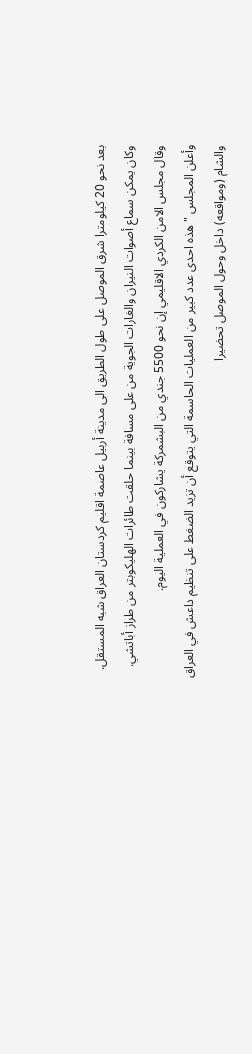بعد نحو 20 كيلومترا شرق الموصل على طول الطريق الى مدينة أربيل عاصمة اقليم كردستان العراق شبه المستقل.
وكان يمكن سماع أصوات النيران والغارات الجوية من على مسافة بينما حلقت طائرات الهليكوبتر من طراز أباتشي.
وقال مجلس الامن الكردي الاقليمي إن نحو 5500 جندي من البشمركة يشاركون في العملية اليوم.
وأعلن المجلس "هذه احدى عدد كبير من العمليات الحاسمة التي يتوقع أن تزيد الضغط على تنظيم داعش في العراق والشام (ومواقعه) داخل وحول الموصل تحضيرا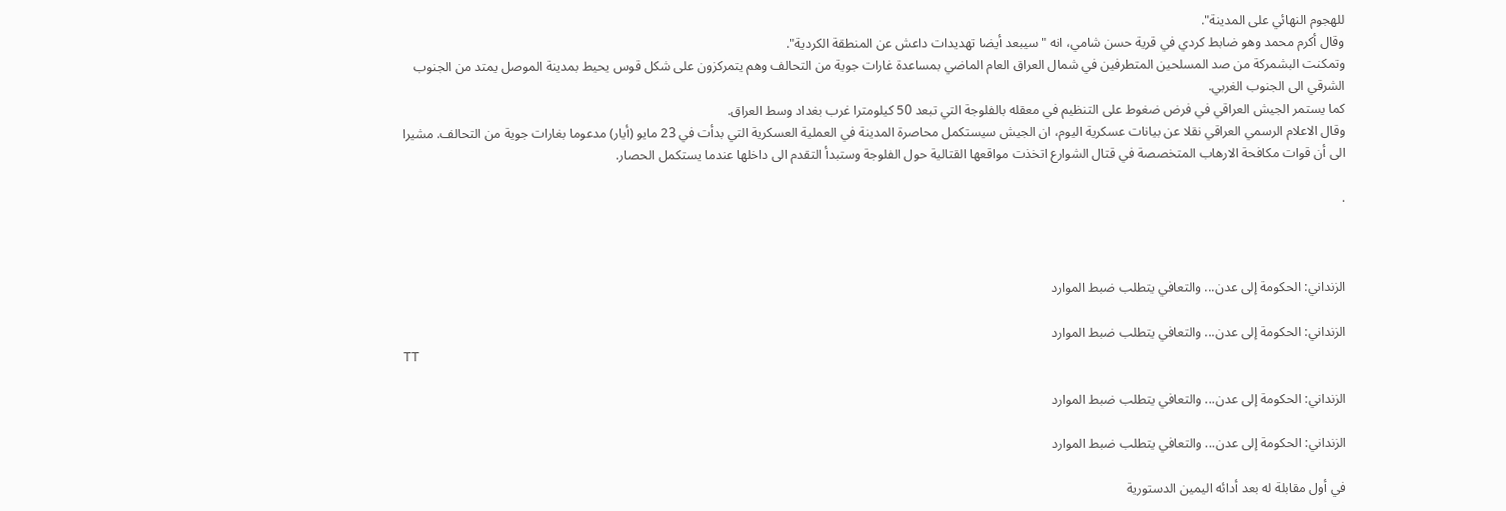للهجوم النهائي على المدينة".
وقال أكرم محمد وهو ضابط كردي في قرية حسن شامي، انه "سيبعد أيضا تهديدات داعش عن المنطقة الكردية".
وتمكنت البشمركة من صد المسلحين المتطرفين في شمال العراق العام الماضي بمساعدة غارات جوية من التحالف وهم يتمركزون على شكل قوس يحيط بمدينة الموصل يمتد من الجنوب الشرقي الى الجنوب الغربي.
كما يستمر الجيش العراقي في فرض ضغوط على التنظيم في معقله بالفلوجة التي تبعد 50 كيلومترا غرب بغداد وسط العراق.
وقال الاعلام الرسمي العراقي نقلا عن بيانات عسكرية اليوم، ان الجيش سيستكمل محاصرة المدينة في العملية العسكرية التي بدأت في 23 مايو (أيار) مدعوما بغارات جوية من التحالف. مشيرا الى أن قوات مكافحة الارهاب المتخصصة في قتال الشوارع اتخذت مواقعها القتالية حول الفلوجة وستبدأ التقدم الى داخلها عندما يستكمل الحصار.

.



الزنداني: الحكومة إلى عدن... والتعافي يتطلب ضبط الموارد

الزنداني: الحكومة إلى عدن... والتعافي يتطلب ضبط الموارد
TT

الزنداني: الحكومة إلى عدن... والتعافي يتطلب ضبط الموارد

الزنداني: الحكومة إلى عدن... والتعافي يتطلب ضبط الموارد

في أول مقابلة له بعد أدائه اليمين الدستورية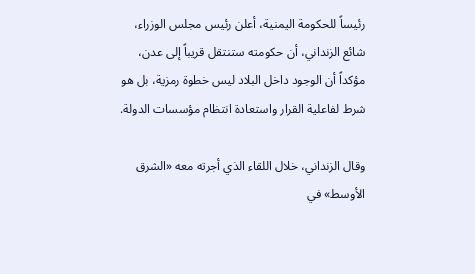رئيساً للحكومة اليمنية، أعلن رئيس مجلس الوزراء، شائع الزنداني، أن حكومته ستنتقل قريباً إلى عدن، مؤكداً أن الوجود داخل البلاد ليس خطوة رمزية، بل هو شرط لفاعلية القرار واستعادة انتظام مؤسسات الدولة.

وقال الزنداني، خلال اللقاء الذي أجرته معه «الشرق الأوسط» في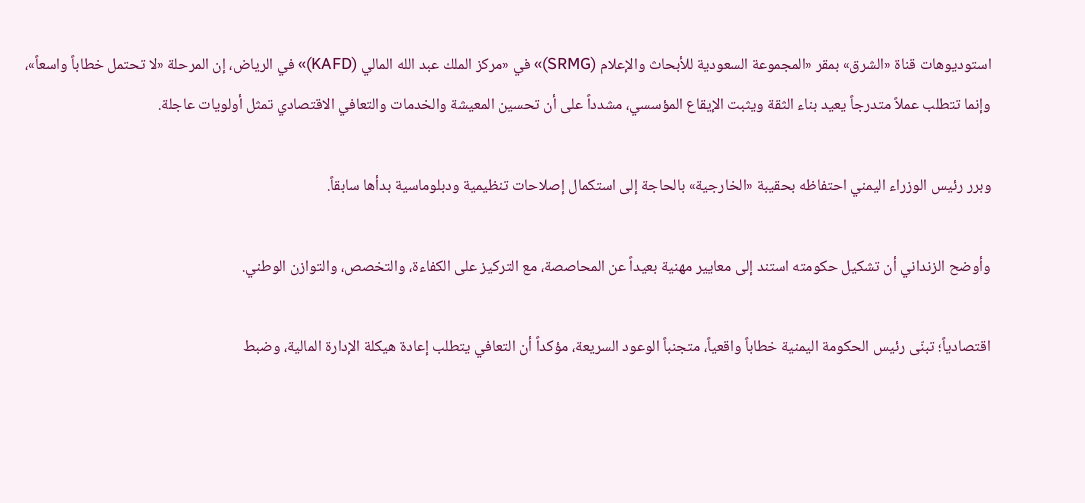استوديوهات قناة «الشرق» بمقر «المجموعة السعودية للأبحاث والإعلام (SRMG)» في «مركز الملك عبد الله المالي (KAFD)» في الرياض، إن المرحلة «لا تحتمل خطاباً واسعاً»، وإنما تتطلب عملاً متدرجاً يعيد بناء الثقة ويثبت الإيقاع المؤسسي، مشدداً على أن تحسين المعيشة والخدمات والتعافي الاقتصادي تمثل أولويات عاجلة.

وبرر رئيس الوزراء اليمني احتفاظه بحقيبة «الخارجية» بالحاجة إلى استكمال إصلاحات تنظيمية ودبلوماسية بدأها سابقاً.

وأوضح الزنداني أن تشكيل حكومته استند إلى معايير مهنية بعيداً عن المحاصصة، مع التركيز على الكفاءة، والتخصص، والتوازن الوطني.

اقتصادياً؛ تبنّى رئيس الحكومة اليمنية خطاباً واقعياً، متجنباً الوعود السريعة، مؤكداً أن التعافي يتطلب إعادة هيكلة الإدارة المالية، وضبط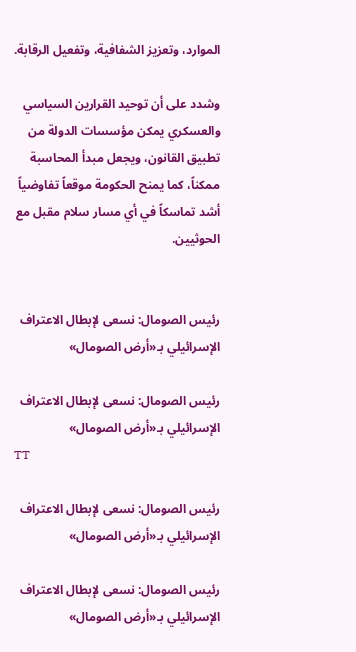الموارد، وتعزيز الشفافية، وتفعيل الرقابة.

وشدد على أن توحيد القرارين السياسي والعسكري يمكن مؤسسات الدولة من تطبيق القانون، ويجعل مبدأ المحاسبة ممكناً، كما يمنح الحكومة موقعاً تفاوضياً أشد تماسكاً في أي مسار سلام مقبل مع الحوثيين.


رئيس الصومال: نسعى لإبطال الاعتراف الإسرائيلي بـ«أرض الصومال»

رئيس الصومال: نسعى لإبطال الاعتراف الإسرائيلي بـ«أرض الصومال»
TT

رئيس الصومال: نسعى لإبطال الاعتراف الإسرائيلي بـ«أرض الصومال»

رئيس الصومال: نسعى لإبطال الاعتراف الإسرائيلي بـ«أرض الصومال»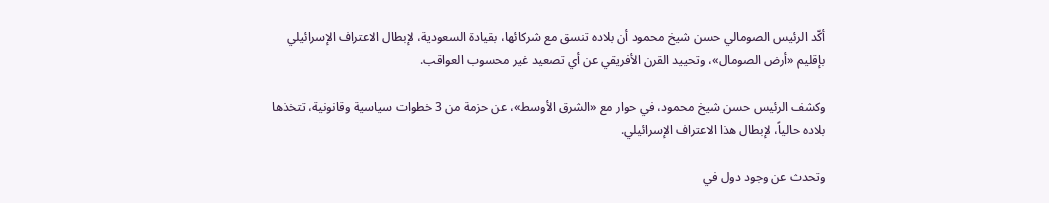أكّد الرئيس الصومالي حسن شيخ محمود أن بلاده تنسق مع شركائها، بقيادة السعودية، لإبطال الاعتراف الإسرائيلي بإقليم «أرض الصومال»، وتحييد القرن الأفريقي عن أي تصعيد غير محسوب العواقب.

وكشف الرئيس حسن شيخ محمود، في حوار مع «الشرق الأوسط»، عن حزمة من 3 خطوات سياسية وقانونية، تتخذها بلاده حالياً، لإبطال هذا الاعتراف الإسرائيلي.

وتحدث عن وجود دول في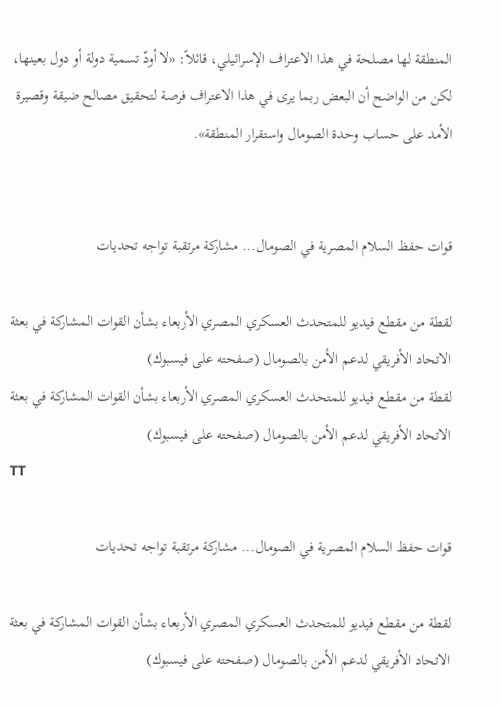المنطقة لها مصلحة في هذا الاعتراف الإسرائيلي، قائلاً: «لا أودّ تسمية دولة أو دول بعينها، لكن من الواضح أن البعض ربما يرى في هذا الاعتراف فرصة لتحقيق مصالح ضيقة وقصيرة الأمد على حساب وحدة الصومال واستقرار المنطقة».


قوات حفظ السلام المصرية في الصومال... مشاركة مرتقبة تواجه تحديات

لقطة من مقطع فيديو للمتحدث العسكري المصري الأربعاء بشأن القوات المشاركة في بعثة الاتحاد الأفريقي لدعم الأمن بالصومال (صفحته على فيسبوك)
لقطة من مقطع فيديو للمتحدث العسكري المصري الأربعاء بشأن القوات المشاركة في بعثة الاتحاد الأفريقي لدعم الأمن بالصومال (صفحته على فيسبوك)
TT

قوات حفظ السلام المصرية في الصومال... مشاركة مرتقبة تواجه تحديات

لقطة من مقطع فيديو للمتحدث العسكري المصري الأربعاء بشأن القوات المشاركة في بعثة الاتحاد الأفريقي لدعم الأمن بالصومال (صفحته على فيسبوك)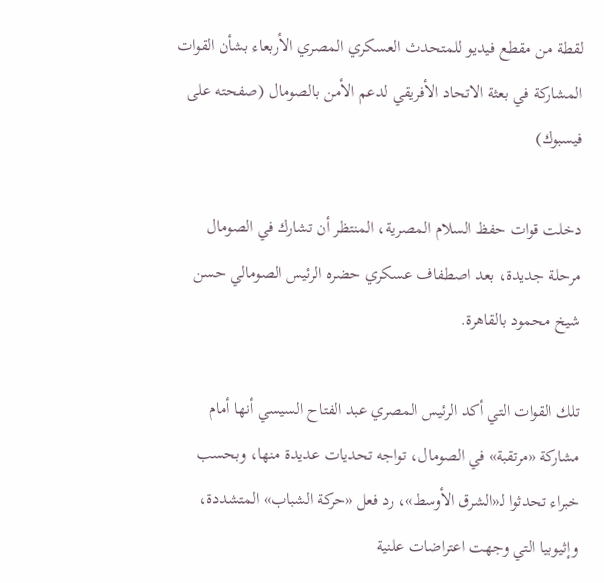لقطة من مقطع فيديو للمتحدث العسكري المصري الأربعاء بشأن القوات المشاركة في بعثة الاتحاد الأفريقي لدعم الأمن بالصومال (صفحته على فيسبوك)

دخلت قوات حفظ السلام المصرية، المنتظر أن تشارك في الصومال مرحلة جديدة، بعد اصطفاف عسكري حضره الرئيس الصومالي حسن شيخ محمود بالقاهرة.

تلك القوات التي أكد الرئيس المصري عبد الفتاح السيسي أنها أمام مشاركة «مرتقبة» في الصومال، تواجه تحديات عديدة منها، وبحسب خبراء تحدثوا لـ«الشرق الأوسط»، رد فعل «حركة الشباب» المتشددة، وإثيوبيا التي وجهت اعتراضات علنية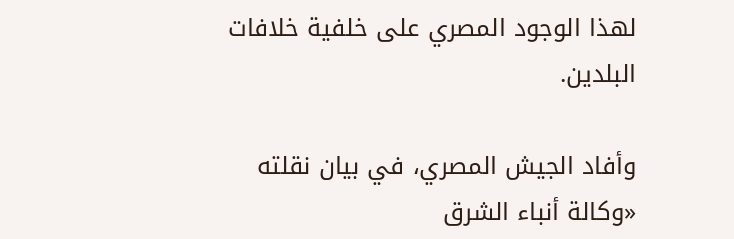لهذا الوجود المصري على خلفية خلافات البلدين.

وأفاد الجيش المصري، في بيان نقلته «وكالة أنباء الشرق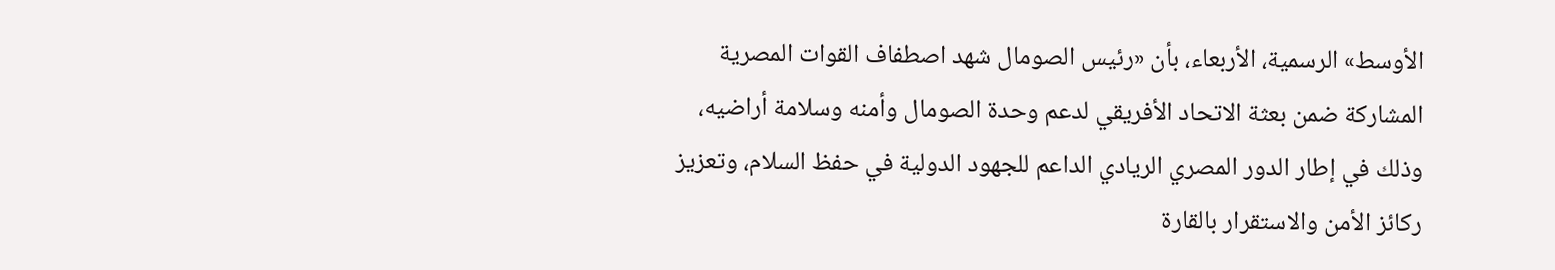الأوسط» الرسمية، الأربعاء، بأن «رئيس الصومال شهد اصطفاف القوات المصرية المشاركة ضمن بعثة الاتحاد الأفريقي لدعم وحدة الصومال وأمنه وسلامة أراضيه، وذلك في إطار الدور المصري الريادي الداعم للجهود الدولية في حفظ السلام، وتعزيز ركائز الأمن والاستقرار بالقارة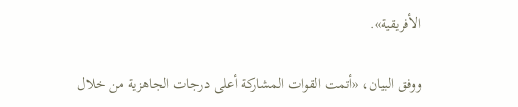الأفريقية».

ووفق البيان، «أتمت القوات المشاركة أعلى درجات الجاهزية من خلال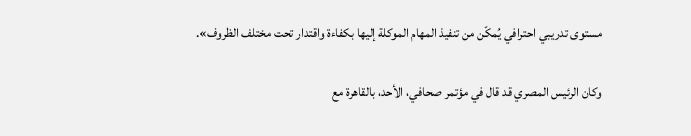مستوى تدريبي احترافي يُمكّن من تنفيذ المهام الموكلة إليها بكفاءة واقتدار تحت مختلف الظروف».

وكان الرئيس المصري قد قال في مؤتمر صحافي، الأحد، بالقاهرة مع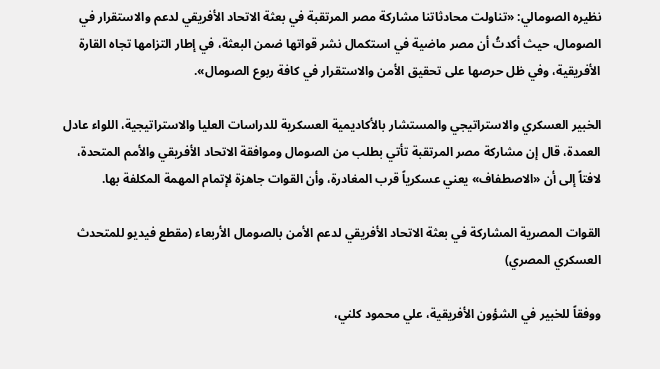نظيره الصومالي: «تناولت محادثاتنا مشاركة مصر المرتقبة في بعثة الاتحاد الأفريقي لدعم والاستقرار في الصومال، حيث أكدتُ أن مصر ماضية في استكمال نشر قواتها ضمن البعثة، في إطار التزامها تجاه القارة الأفريقية، وفي ظل حرصها على تحقيق الأمن والاستقرار في كافة ربوع الصومال».

الخبير العسكري والاستراتيجي والمستشار بالأكاديمية العسكرية للدراسات العليا والاستراتيجية، اللواء عادل العمدة، قال إن مشاركة مصر المرتقبة تأتي بطلب من الصومال وموافقة الاتحاد الأفريقي والأمم المتحدة، لافتاً إلى أن «الاصطفاف» يعني عسكرياً قرب المغادرة، وأن القوات جاهزة لإتمام المهمة المكلفة بها.

القوات المصرية المشاركة في بعثة الاتحاد الأفريقي لدعم الأمن بالصومال الأربعاء (مقطع فيديو للمتحدث العسكري المصري)

ووفقاً للخبير في الشؤون الأفريقية، علي محمود كلني،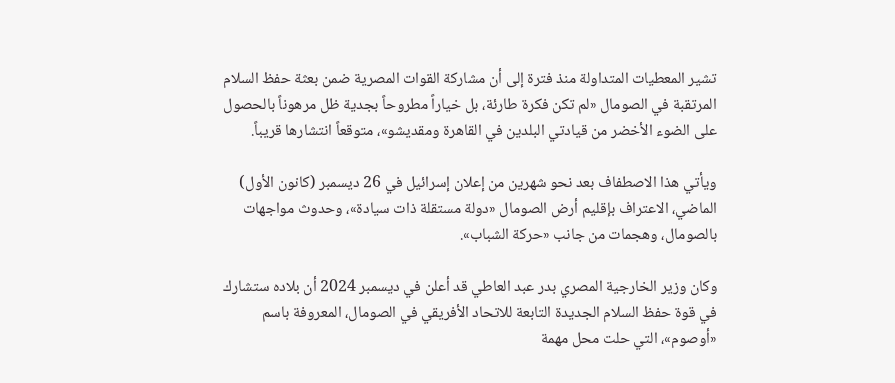تشير المعطيات المتداولة منذ فترة إلى أن مشاركة القوات المصرية ضمن بعثة حفظ السلام المرتقبة في الصومال «لم تكن فكرة طارئة، بل خياراً مطروحاً بجدية ظل مرهوناً بالحصول على الضوء الأخضر من قيادتي البلدين في القاهرة ومقديشو»، متوقعاً انتشارها قريباً.

ويأتي هذا الاصطفاف بعد نحو شهرين من إعلان إسرائيل في 26 ديسمبر (كانون الأول) الماضي، الاعتراف بإقليم أرض الصومال «دولة مستقلة ذات سيادة»، وحدوث مواجهات بالصومال، وهجمات من جانب «حركة الشباب».

وكان وزير الخارجية المصري بدر عبد العاطي قد أعلن في ديسمبر 2024 أن بلاده ستشارك في قوة حفظ السلام الجديدة التابعة للاتحاد الأفريقي في الصومال، المعروفة باسم «أوصوم»، التي حلت محل مهمة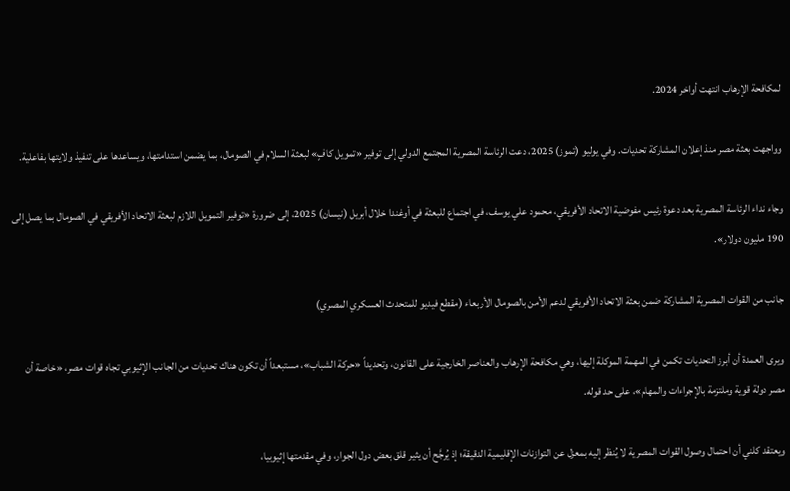لمكافحة الإرهاب انتهت أواخر 2024.

وواجهت بعثة مصر منذ إعلان المشاركة تحديات. وفي يوليو (تموز) 2025، دعت الرئاسة المصرية المجتمع الدولي إلى توفير «تمويل كافٍ» لبعثة السلام في الصومال، بما يضمن استدامتها، ويساعدها على تنفيذ ولايتها بفاعلية.

وجاء نداء الرئاسة المصرية بعد دعوة رئيس مفوضية الاتحاد الأفريقي، محمود علي يوسف، في اجتماع للبعثة في أوغندا خلال أبريل (نيسان) 2025، إلى ضرورة «توفير التمويل اللازم لبعثة الاتحاد الأفريقي في الصومال بما يصل إلى 190 مليون دولار».

جانب من القوات المصرية المشاركة ضمن بعثة الاتحاد الأفريقي لدعم الأمن بالصومال الأربعاء (مقطع فيديو للمتحدث العسكري المصري)

ويرى العمدة أن أبرز التحديات تكمن في المهمة الموكلة إليها، وهي مكافحة الإرهاب والعناصر الخارجية على القانون، وتحديداً «حركة الشباب»، مستبعداً أن تكون هناك تحديات من الجانب الإثيوبي تجاه قوات مصر، «خاصة أن مصر دولة قوية وملتزمة بالإجراءات والمهام»، على حد قوله.

ويعتقد كلني أن احتمال وصول القوات المصرية لا يُنظر إليه بمعزل عن التوازنات الإقليمية الدقيقة؛ إذ يُرجَّح أن يثير قلق بعض دول الجوار، وفي مقدمتها إثيوبيا،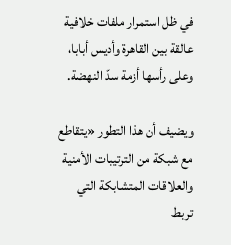في ظل استمرار ملفات خلافية عالقة بين القاهرة وأديس أبابا، وعلى رأسها أزمة سدّ النهضة.

ويضيف أن هذا التطور «يتقاطع مع شبكة من الترتيبات الأمنية والعلاقات المتشابكة التي تربط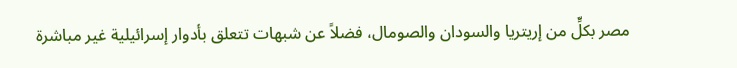مصر بكلٍّ من إريتريا والسودان والصومال، فضلاً عن شبهات تتعلق بأدوار إسرائيلية غير مباشرة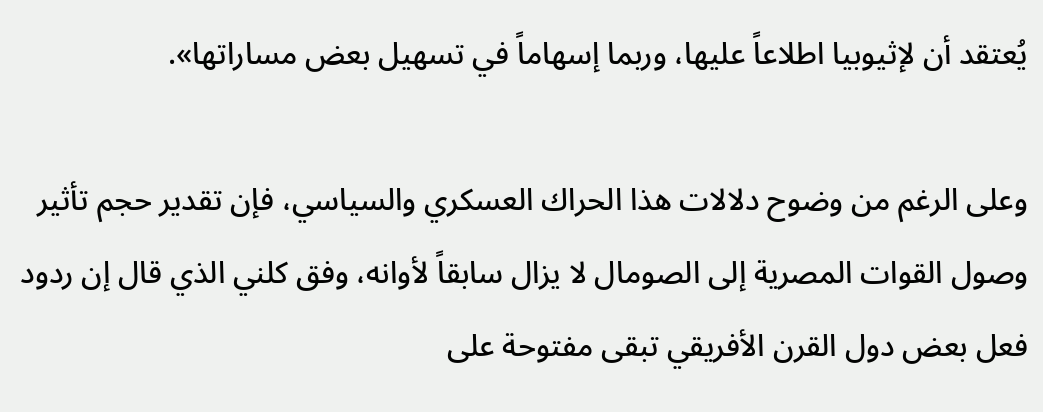يُعتقد أن لإثيوبيا اطلاعاً عليها، وربما إسهاماً في تسهيل بعض مساراتها».

وعلى الرغم من وضوح دلالات هذا الحراك العسكري والسياسي، فإن تقدير حجم تأثير وصول القوات المصرية إلى الصومال لا يزال سابقاً لأوانه، وفق كلني الذي قال إن ردود فعل بعض دول القرن الأفريقي تبقى مفتوحة على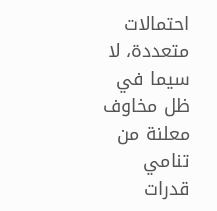احتمالات متعددة، لا سيما في ظل مخاوف معلنة من تنامي قدرات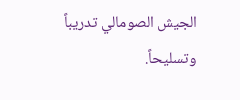الجيش الصومالي تدريباً وتسليحاً.